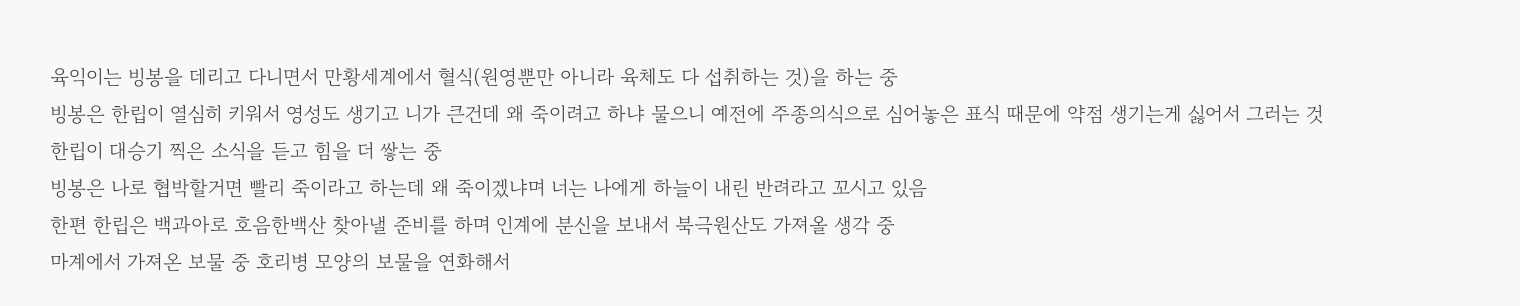육익이는 빙봉을 데리고 다니면서 만황세계에서 혈식(원영뿐만 아니라 육체도 다 섭취하는 것)을 하는 중
빙봉은 한립이 열심히 키워서 영성도 생기고 니가 큰건데 왜 죽이려고 하냐 물으니 예전에 주종의식으로 심어놓은 표식 때문에 약점 생기는게 싫어서 그러는 것
한립이 대승기 찍은 소식을 듣고 힘을 더 쌓는 중
빙봉은 나로 협박할거면 빨리 죽이라고 하는데 왜 죽이겠냐며 너는 나에게 하늘이 내린 반려라고 꼬시고 있음
한편 한립은 백과아로 호음한백산 찾아낼 준비를 하며 인계에 분신을 보내서 북극원산도 가져올 생각 중
마계에서 가져온 보물 중 호리병 모양의 보물을 연화해서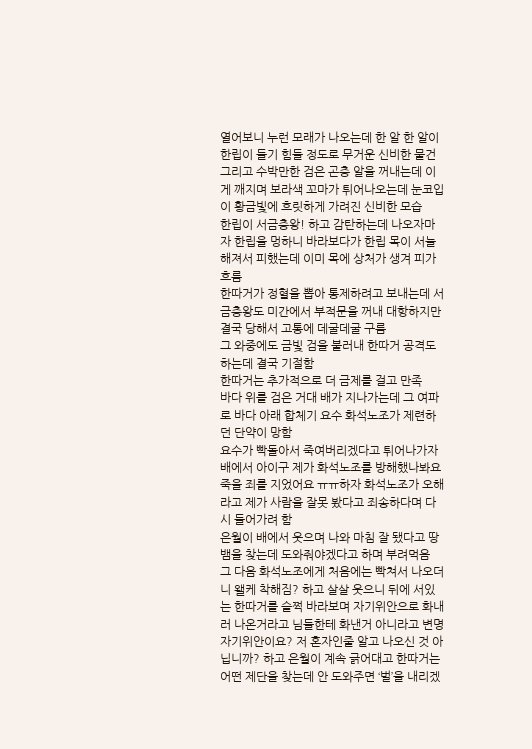열어보니 누런 모래가 나오는데 한 알 한 알이 한립이 들기 힘들 정도로 무거운 신비한 물건
그리고 수박만한 검은 곤충 알을 꺼내는데 이게 깨지며 보라색 꼬마가 튀어나오는데 눈코입이 황금빛에 흐릿하게 가려진 신비한 모습
한립이 서금충왕! 하고 감탄하는데 나오자마자 한립을 멍하니 바라보다가 한립 목이 서늘해져서 피했는데 이미 목에 상처가 생겨 피가 흐름
한따거가 정혈을 뽑아 통제하려고 보내는데 서금충왕도 미간에서 부적문을 꺼내 대항하지만 결국 당해서 고통에 데굴데굴 구름
그 와중에도 금빛 검을 불러내 한따거 공격도 하는데 결국 기절함
한따거는 추가적으로 더 금제를 걸고 만족
바다 위를 검은 거대 배가 지나가는데 그 여파로 바다 아래 합체기 요수 화석노조가 제련하던 단약이 망함
요수가 빡돌아서 죽여버리겠다고 튀어나가자 배에서 아이구 제가 화석노조를 방해했나봐요 죽을 죄를 지었어요 ㅠㅠ하자 화석노조가 오해라고 제가 사람을 잘못 봤다고 죄송하다며 다시 들어가려 함
은월이 배에서 웃으며 나와 마침 잘 됐다고 땅뱀을 찾는데 도와줘야겠다고 하며 부려먹음
그 다음 화석노조에게 처음에는 빡쳐서 나오더니 왤케 착해짐? 하고 살살 웃으니 뒤에 서있는 한따거를 슬쩍 바라보며 자기위안으로 화내러 나온거라고 님들한테 화낸거 아니라고 변명
자기위안이요? 저 혼자인줄 알고 나오신 것 아닙니까? 하고 은월이 계속 긁어대고 한따거는 어떤 제단을 찾는데 안 도와주면 ‘벌’을 내리겠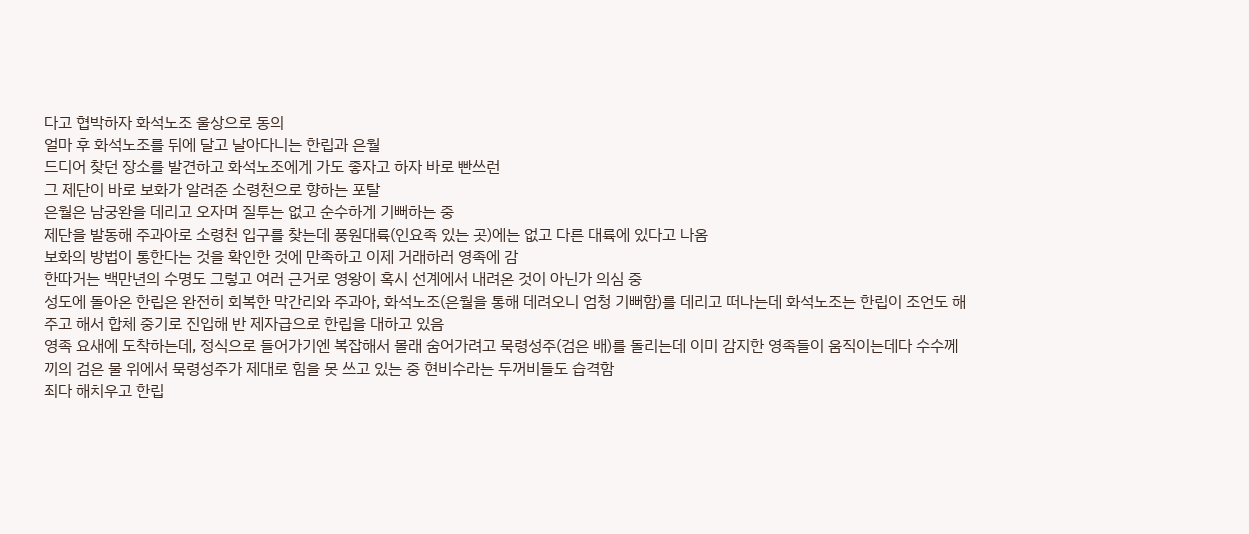다고 협박하자 화석노조 울상으로 동의
얼마 후 화석노조를 뒤에 달고 날아다니는 한립과 은월
드디어 찾던 장소를 발견하고 화석노조에게 가도 좋자고 하자 바로 빤쓰런
그 제단이 바로 보화가 알려준 소령천으로 향하는 포탈
은월은 남궁완을 데리고 오자며 질투는 없고 순수하게 기뻐하는 중
제단을 발동해 주과아로 소령천 입구를 찾는데 풍원대륙(인요족 있는 곳)에는 없고 다른 대륙에 있다고 나옴
보화의 방법이 통한다는 것을 확인한 것에 만족하고 이제 거래하러 영족에 감
한따거는 백만년의 수명도 그렇고 여러 근거로 영왕이 혹시 선계에서 내려온 것이 아닌가 의심 중
성도에 돌아온 한립은 완전히 회복한 막간리와 주과아, 화석노조(은월을 통해 데려오니 엄청 기뻐함)를 데리고 떠나는데 화석노조는 한립이 조언도 해주고 해서 합체 중기로 진입해 반 제자급으로 한립을 대하고 있음
영족 요새에 도착하는데, 정식으로 들어가기엔 복잡해서 몰래 숨어가려고 묵령성주(검은 배)를 돌리는데 이미 감지한 영족들이 움직이는데다 수수께끼의 검은 물 위에서 묵령성주가 제대로 힘을 못 쓰고 있는 중 현비수라는 두꺼비들도 습격함
죄다 해치우고 한립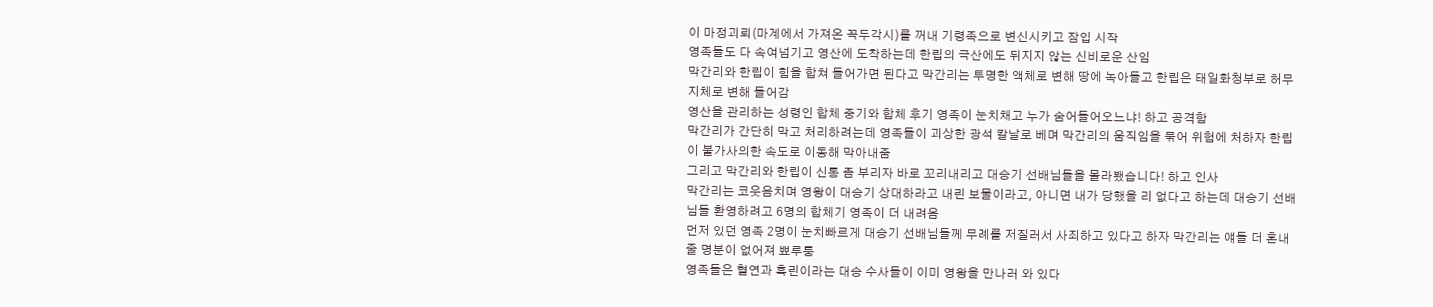이 마정괴뢰(마계에서 가져온 꼭두각시)를 꺼내 기령족으로 변신시키고 잠입 시작
영족들도 다 속여넘기고 영산에 도착하는데 한립의 극산에도 뒤지지 않는 신비로운 산임
막간리와 한립이 힘을 합쳐 들어가면 된다고 막간리는 투명한 액체로 변해 땅에 녹아들고 한립은 태일화청부로 허무지체로 변해 들어감
영산을 관리하는 성령인 합체 중기와 합체 후기 영족이 눈치채고 누가 숨어들어오느냐! 하고 공격함
막간리가 간단히 막고 처리하려는데 영족들이 괴상한 광석 칼날로 베며 막간리의 움직임을 묶어 위험에 처하자 한립이 불가사의한 속도로 이동해 막아내줌
그리고 막간리와 한립이 신통 좀 부리자 바로 꼬리내리고 대승기 선배님들을 몰라뵀습니다! 하고 인사
막간리는 코웃음치며 영왕이 대승기 상대하라고 내린 보물이라고, 아니면 내가 당했을 리 없다고 하는데 대승기 선배님들 환영하려고 6명의 합체기 영족이 더 내려옴
먼저 있던 영족 2명이 눈치빠르게 대승기 선배님들께 무례를 저질러서 사죄하고 있다고 하자 막간리는 얘들 더 혼내줄 명분이 없어져 뾰루퉁
영족들은 혈연과 흑린이라는 대승 수사들이 이미 영왕을 만나러 와 있다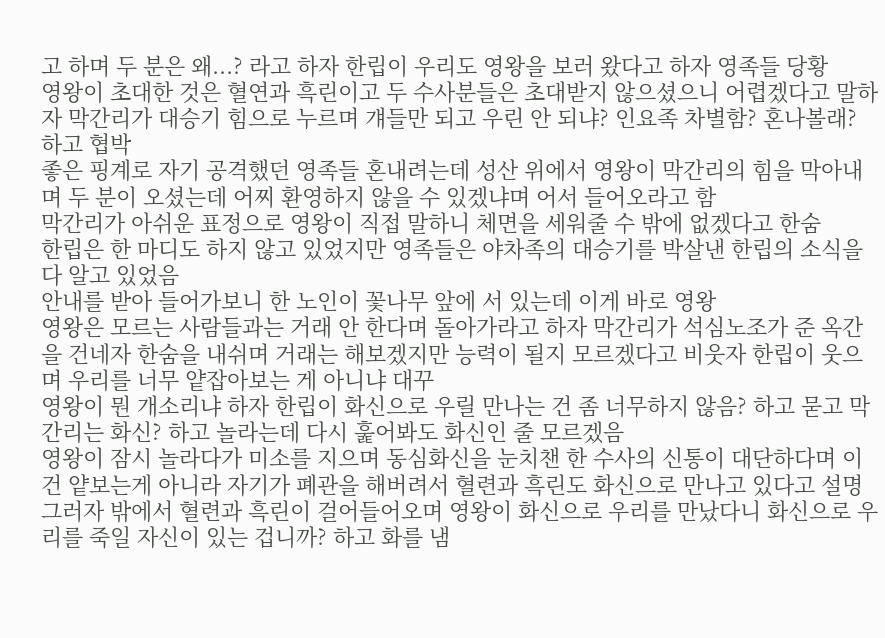고 하며 두 분은 왜...? 라고 하자 한립이 우리도 영왕을 보러 왔다고 하자 영족들 당황
영왕이 초대한 것은 혈연과 흑린이고 두 수사분들은 초대받지 않으셨으니 어렵겠다고 말하자 막간리가 대승기 힘으로 누르며 걔들만 되고 우린 안 되냐? 인요족 차별함? 혼나볼래? 하고 협박
좋은 핑계로 자기 공격했던 영족들 혼내려는데 성산 위에서 영왕이 막간리의 힘을 막아내며 두 분이 오셨는데 어찌 환영하지 않을 수 있겠냐며 어서 들어오라고 함
막간리가 아쉬운 표정으로 영왕이 직접 말하니 체면을 세워줄 수 밖에 없겠다고 한숨
한립은 한 마디도 하지 않고 있었지만 영족들은 야차족의 대승기를 박살낸 한립의 소식을 다 알고 있었음
안내를 받아 들어가보니 한 노인이 꽃나무 앞에 서 있는데 이게 바로 영왕
영왕은 모르는 사람들과는 거래 안 한다며 돌아가라고 하자 막간리가 석심노조가 준 옥간을 건네자 한숨을 내쉬며 거래는 해보겠지만 능력이 될지 모르겠다고 비웃자 한립이 웃으며 우리를 너무 얕잡아보는 게 아니냐 대꾸
영왕이 뭔 개소리냐 하자 한립이 화신으로 우릴 만나는 건 좀 너무하지 않음? 하고 묻고 막간리는 화신? 하고 놀라는데 다시 훑어봐도 화신인 줄 모르겠음
영왕이 잠시 놀라다가 미소를 지으며 동심화신을 눈치챈 한 수사의 신통이 대단하다며 이건 얕보는게 아니라 자기가 폐관을 해버려서 혈련과 흑린도 화신으로 만나고 있다고 설명
그러자 밖에서 혈련과 흑린이 걸어들어오며 영왕이 화신으로 우리를 만났다니 화신으로 우리를 죽일 자신이 있는 겁니까? 하고 화를 냄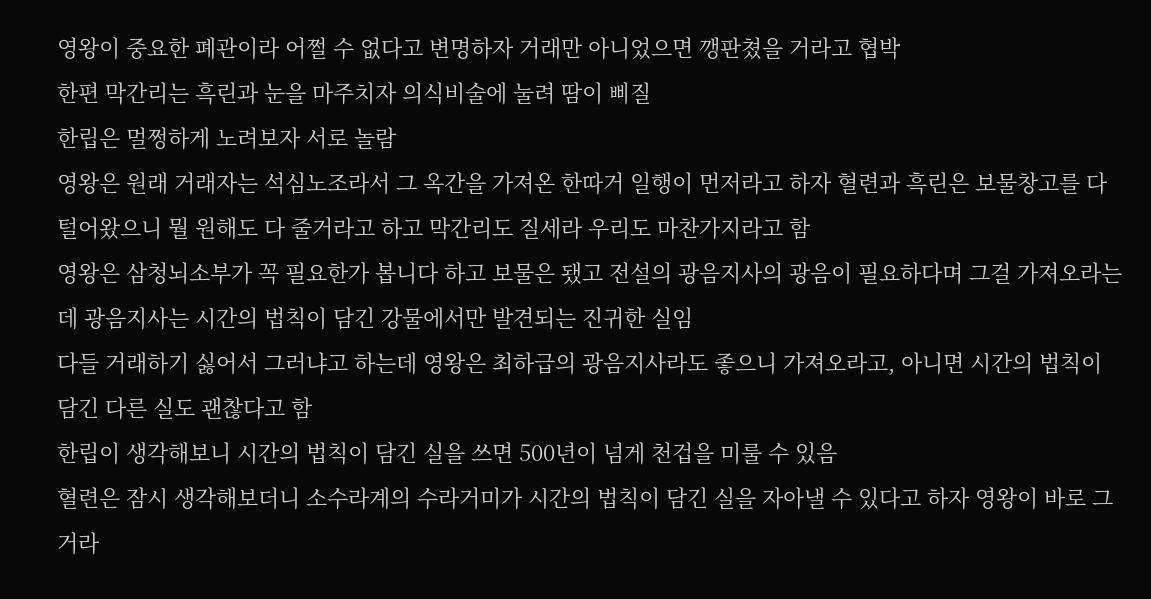영왕이 중요한 폐관이라 어쩔 수 없다고 변명하자 거래만 아니었으면 깽판쳤을 거라고 협박
한편 막간리는 흑린과 눈을 마주치자 의식비술에 눌려 땀이 삐질
한립은 멀쩡하게 노려보자 서로 놀람
영왕은 원래 거래자는 석심노조라서 그 옥간을 가져온 한따거 일행이 먼저라고 하자 혈련과 흑린은 보물창고를 다 털어왔으니 뭘 원해도 다 줄거라고 하고 막간리도 질세라 우리도 마찬가지라고 함
영왕은 삼청뇌소부가 꼭 필요한가 봅니다 하고 보물은 됐고 전설의 광음지사의 광음이 필요하다며 그걸 가져오라는데 광음지사는 시간의 법칙이 담긴 강물에서만 발견되는 진귀한 실임
다들 거래하기 싫어서 그러냐고 하는데 영왕은 최하급의 광음지사라도 좋으니 가져오라고, 아니면 시간의 법칙이 담긴 다른 실도 괜찮다고 함
한립이 생각해보니 시간의 법칙이 담긴 실을 쓰면 500년이 넘게 천겁을 미룰 수 있음
혈련은 잠시 생각해보더니 소수라계의 수라거미가 시간의 법칙이 담긴 실을 자아낼 수 있다고 하자 영왕이 바로 그거라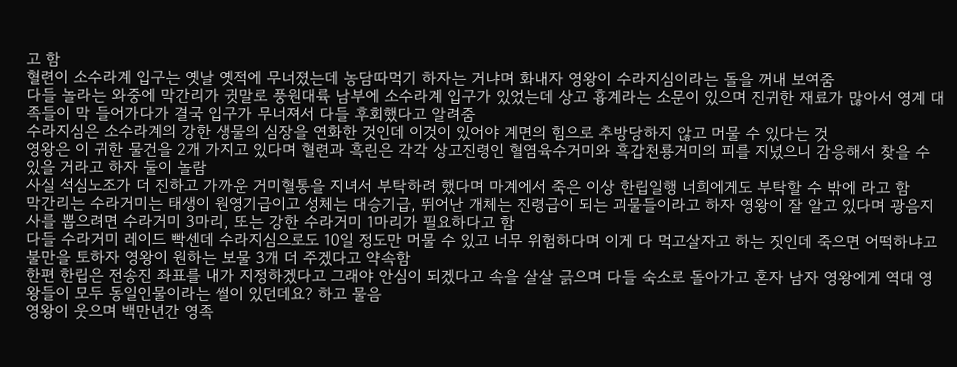고 함
혈련이 소수라계 입구는 옛날 옛적에 무너졌는데 농담따먹기 하자는 거냐며 화내자 영왕이 수라지심이라는 돌을 꺼내 보여줌
다들 놀라는 와중에 막간리가 귓말로 풍원대륙 남부에 소수라계 입구가 있었는데 상고 흉계라는 소문이 있으며 진귀한 재료가 많아서 영계 대족들이 막 들어가다가 결국 입구가 무너져서 다들 후회했다고 알려줌
수라지심은 소수라계의 강한 생물의 심장을 연화한 것인데 이것이 있어야 계면의 힘으로 추방당하지 않고 머물 수 있다는 것
영왕은 이 귀한 물건을 2개 가지고 있다며 혈련과 흑린은 각각 상고진령인 혈염육수거미와 흑갑천룡거미의 피를 지녔으니 감응해서 찾을 수 있을 거라고 하자 둘이 놀람
사실 석심노조가 더 진하고 가까운 거미혈통을 지녀서 부탁하려 했다며 마계에서 죽은 이상 한립일행 너희에게도 부탁할 수 밖에 라고 함
막간리는 수라거미는 태생이 원영기급이고 성체는 대승기급, 뛰어난 개체는 진령급이 되는 괴물들이라고 하자 영왕이 잘 알고 있다며 광음지사를 뽑으려면 수라거미 3마리, 또는 강한 수라거미 1마리가 필요하다고 함
다들 수라거미 레이드 빡센데 수라지심으로도 10일 정도만 머물 수 있고 너무 위험하다며 이게 다 먹고살자고 하는 짓인데 죽으면 어떡하냐고 불만을 토하자 영왕이 원하는 보물 3개 더 주겠다고 약속함
한편 한립은 전송진 좌표를 내가 지정하겠다고 그래야 안심이 되겠다고 속을 살살 긁으며 다들 숙소로 돌아가고 혼자 남자 영왕에게 역대 영왕들이 모두 동일인물이라는 썰이 있던데요? 하고 물음
영왕이 웃으며 백만년간 영족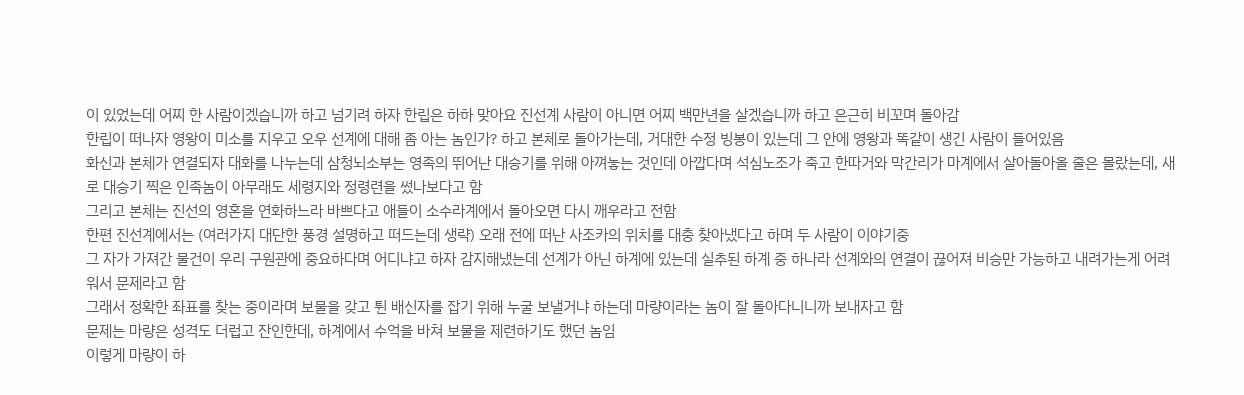이 있었는데 어찌 한 사람이겠습니까 하고 넘기려 하자 한립은 하하 맞아요 진선계 사람이 아니면 어찌 백만년을 살겠습니까 하고 은근히 비꼬며 돌아감
한립이 떠나자 영왕이 미소를 지우고 오우 선계에 대해 좀 아는 놈인가? 하고 본체로 돌아가는데, 거대한 수정 빙봉이 있는데 그 안에 영왕과 똑같이 생긴 사람이 들어있음
화신과 본체가 연결되자 대화를 나누는데 삼청뇌소부는 영족의 뛰어난 대승기를 위해 아껴놓는 것인데 아깝다며 석심노조가 죽고 한따거와 막간리가 마계에서 살아돌아올 줄은 몰랐는데, 새로 대승기 찍은 인족놈이 아무래도 세령지와 정령련을 썼나보다고 함
그리고 본체는 진선의 영혼을 연화하느라 바쁘다고 애들이 소수라계에서 돌아오면 다시 깨우라고 전함
한편 진선계에서는 (여러가지 대단한 풍경 설명하고 떠드는데 생략) 오래 전에 떠난 사조카의 위치를 대충 찾아냈다고 하며 두 사람이 이야기중
그 자가 가져간 물건이 우리 구원관에 중요하다며 어디냐고 하자 감지해냈는데 선계가 아닌 하계에 있는데 실추된 하계 중 하나라 선계와의 연결이 끊어져 비승만 가능하고 내려가는게 어려워서 문제라고 함
그래서 정확한 좌표를 찾는 중이라며 보물을 갖고 튄 배신자를 잡기 위해 누굴 보낼거냐 하는데 마량이라는 놈이 잘 돌아다니니까 보내자고 함
문제는 마량은 성격도 더럽고 잔인한데, 하계에서 수억을 바쳐 보물을 제련하기도 했던 놈임
이렇게 마량이 하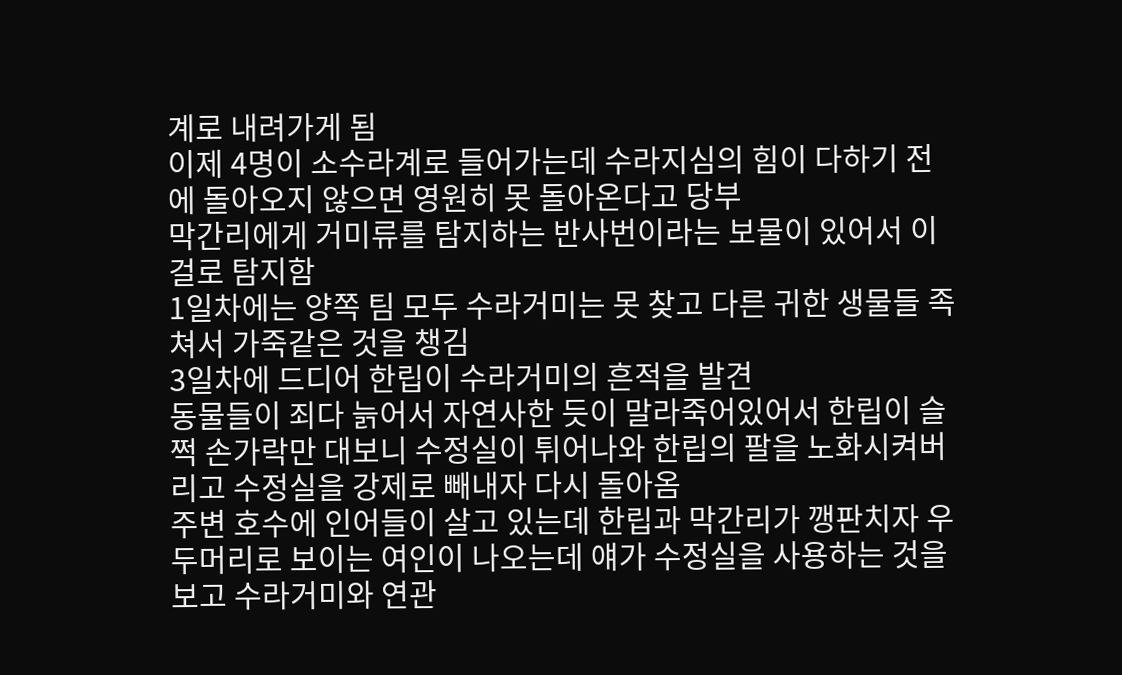계로 내려가게 됨
이제 4명이 소수라계로 들어가는데 수라지심의 힘이 다하기 전에 돌아오지 않으면 영원히 못 돌아온다고 당부
막간리에게 거미류를 탐지하는 반사번이라는 보물이 있어서 이걸로 탐지함
1일차에는 양쪽 팀 모두 수라거미는 못 찾고 다른 귀한 생물들 족쳐서 가죽같은 것을 챙김
3일차에 드디어 한립이 수라거미의 흔적을 발견
동물들이 죄다 늙어서 자연사한 듯이 말라죽어있어서 한립이 슬쩍 손가락만 대보니 수정실이 튀어나와 한립의 팔을 노화시켜버리고 수정실을 강제로 빼내자 다시 돌아옴
주변 호수에 인어들이 살고 있는데 한립과 막간리가 깽판치자 우두머리로 보이는 여인이 나오는데 얘가 수정실을 사용하는 것을 보고 수라거미와 연관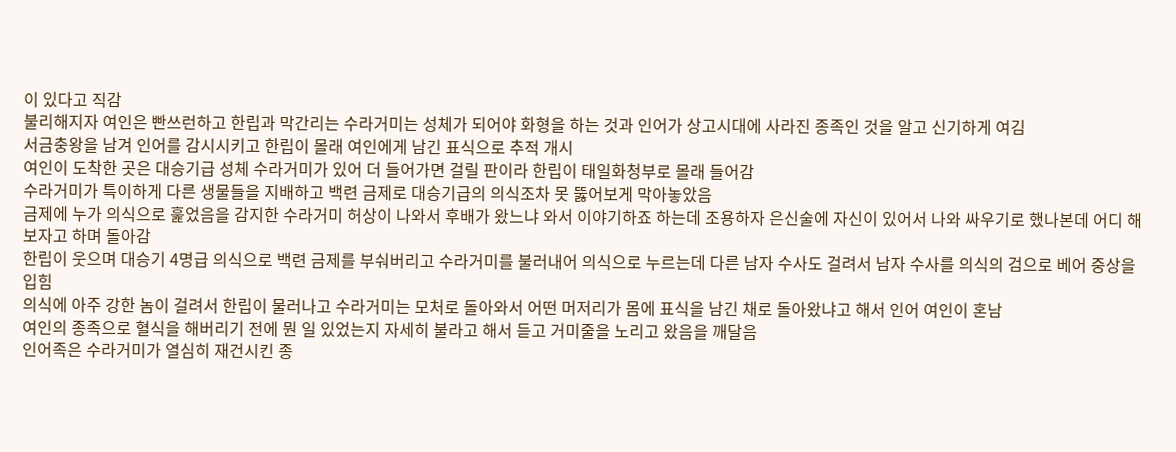이 있다고 직감
불리해지자 여인은 빤쓰런하고 한립과 막간리는 수라거미는 성체가 되어야 화형을 하는 것과 인어가 상고시대에 사라진 종족인 것을 알고 신기하게 여김
서금충왕을 남겨 인어를 감시시키고 한립이 몰래 여인에게 남긴 표식으로 추적 개시
여인이 도착한 곳은 대승기급 성체 수라거미가 있어 더 들어가면 걸릴 판이라 한립이 태일화청부로 몰래 들어감
수라거미가 특이하게 다른 생물들을 지배하고 백련 금제로 대승기급의 의식조차 못 뚫어보게 막아놓았음
금제에 누가 의식으로 훑었음을 감지한 수라거미 허상이 나와서 후배가 왔느냐 와서 이야기하죠 하는데 조용하자 은신술에 자신이 있어서 나와 싸우기로 했나본데 어디 해보자고 하며 돌아감
한립이 웃으며 대승기 4명급 의식으로 백련 금제를 부숴버리고 수라거미를 불러내어 의식으로 누르는데 다른 남자 수사도 걸려서 남자 수사를 의식의 검으로 베어 중상을 입힘
의식에 아주 강한 놈이 걸려서 한립이 물러나고 수라거미는 모처로 돌아와서 어떤 머저리가 몸에 표식을 남긴 채로 돌아왔냐고 해서 인어 여인이 혼남
여인의 종족으로 혈식을 해버리기 전에 뭔 일 있었는지 자세히 불라고 해서 듣고 거미줄을 노리고 왔음을 깨달음
인어족은 수라거미가 열심히 재건시킨 종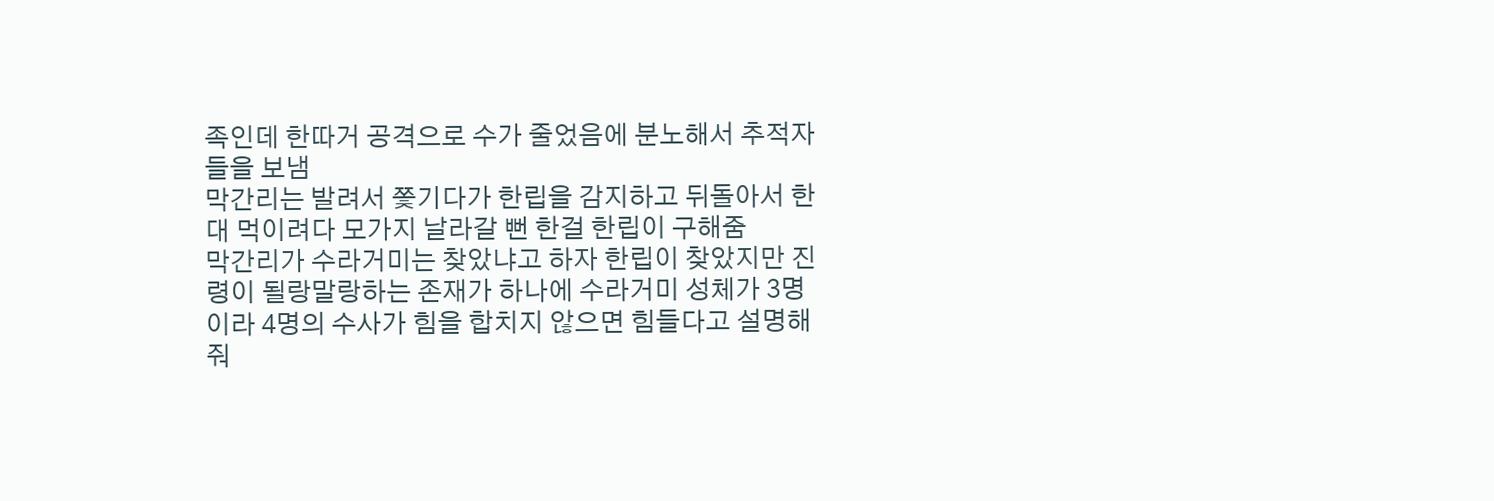족인데 한따거 공격으로 수가 줄었음에 분노해서 추적자들을 보냄
막간리는 발려서 쫓기다가 한립을 감지하고 뒤돌아서 한 대 먹이려다 모가지 날라갈 뻔 한걸 한립이 구해줌
막간리가 수라거미는 찾았냐고 하자 한립이 찾았지만 진령이 될랑말랑하는 존재가 하나에 수라거미 성체가 3명이라 4명의 수사가 힘을 합치지 않으면 힘들다고 설명해줘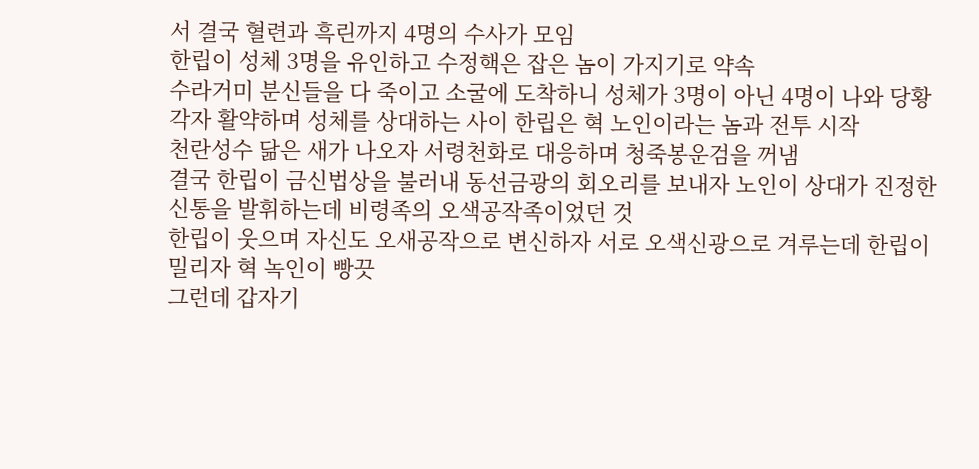서 결국 혈련과 흑린까지 4명의 수사가 모임
한립이 성체 3명을 유인하고 수정핵은 잡은 놈이 가지기로 약속
수라거미 분신들을 다 죽이고 소굴에 도착하니 성체가 3명이 아닌 4명이 나와 당황
각자 활약하며 성체를 상대하는 사이 한립은 혁 노인이라는 놈과 전투 시작
천란성수 닮은 새가 나오자 서령천화로 대응하며 청죽봉운검을 꺼냄
결국 한립이 금신법상을 불러내 동선금광의 회오리를 보내자 노인이 상대가 진정한 신통을 발휘하는데 비령족의 오색공작족이었던 것
한립이 웃으며 자신도 오새공작으로 변신하자 서로 오색신광으로 겨루는데 한립이 밀리자 혁 녹인이 빵끗
그런데 갑자기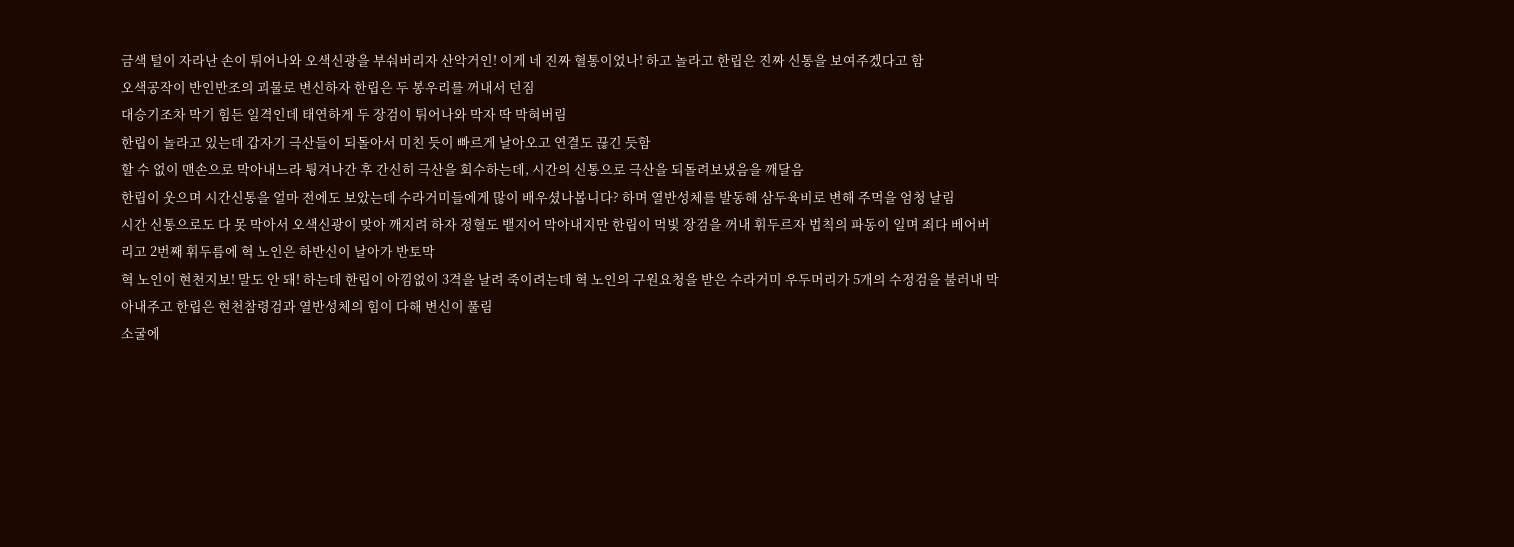금색 털이 자라난 손이 튀어나와 오색신광을 부숴버리자 산악거인! 이게 네 진짜 혈통이었나! 하고 놀라고 한립은 진짜 신통을 보여주겠다고 함
오색공작이 반인반조의 괴물로 변신하자 한립은 두 봉우리를 꺼내서 던짐
대승기조차 막기 힘든 일격인데 태연하게 두 장검이 튀어나와 막자 딱 막혀버림
한립이 놀라고 있는데 갑자기 극산들이 되돌아서 미친 듯이 빠르게 날아오고 연결도 끊긴 듯함
할 수 없이 맨손으로 막아내느라 튕겨나간 후 간신히 극산을 회수하는데, 시간의 신통으로 극산을 되돌려보냈음을 깨달음
한립이 웃으며 시간신통을 얼마 전에도 보았는데 수라거미들에게 많이 배우셨나봅니다? 하며 열반성체를 발동해 삼두육비로 변해 주먹을 엄청 날림
시간 신통으로도 다 못 막아서 오색신광이 맞아 깨지려 하자 정혈도 뱉지어 막아내지만 한립이 먹빛 장검을 꺼내 휘두르자 법칙의 파동이 일며 죄다 베어버리고 2번째 휘두름에 혁 노인은 하반신이 날아가 반토막
혁 노인이 현천지보! 말도 안 돼! 하는데 한립이 아낌없이 3격을 날려 죽이려는데 혁 노인의 구원요청을 받은 수라거미 우두머리가 5개의 수정검을 불러내 막아내주고 한립은 현천참령검과 열반성체의 힘이 다해 변신이 풀림
소굴에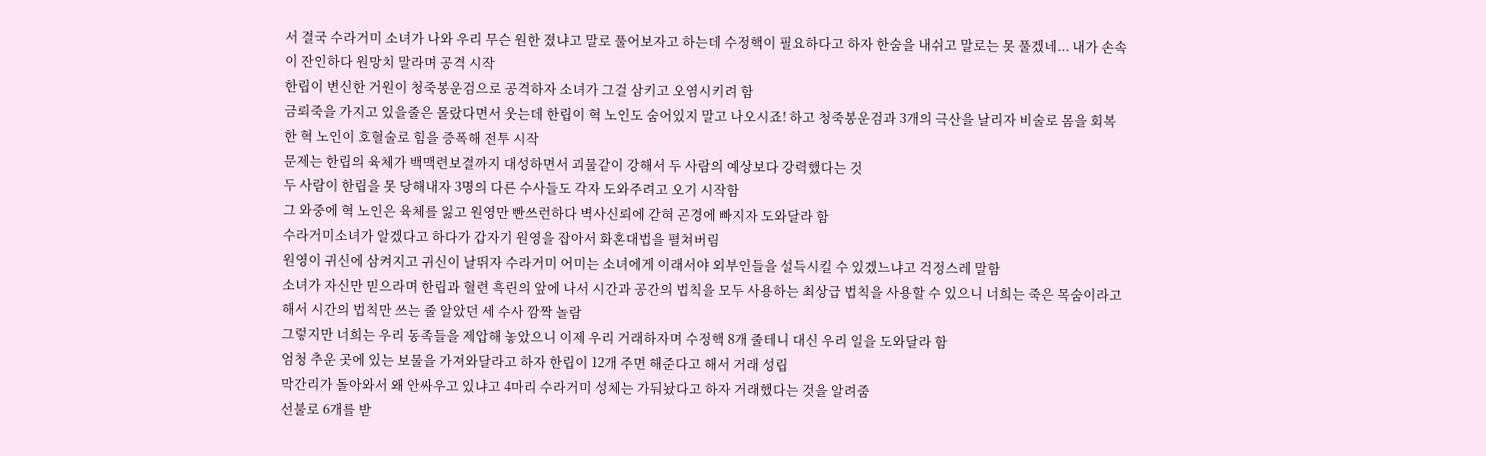서 결국 수라거미 소녀가 나와 우리 무슨 원한 졌냐고 말로 풀어보자고 하는데 수정핵이 필요하다고 하자 한숨을 내쉬고 말로는 못 풀겠네... 내가 손속이 잔인하다 원망치 말라며 공격 시작
한립이 변신한 거원이 청죽봉운검으로 공격하자 소녀가 그걸 삼키고 오염시키려 함
금뢰죽을 가지고 있을줄은 몰랐다면서 웃는데 한립이 혁 노인도 숨어있지 말고 나오시죠! 하고 청죽봉운검과 3개의 극산을 날리자 비술로 몸을 회복한 혁 노인이 호혈술로 힘을 증폭해 전투 시작
문제는 한립의 육체가 백맥련보결까지 대성하면서 괴물같이 강해서 두 사람의 예상보다 강력했다는 것
두 사람이 한립을 못 당해내자 3명의 다른 수사들도 각자 도와주려고 오기 시작함
그 와중에 혁 노인은 육체를 잃고 원영만 빤쓰런하다 벽사신뢰에 갇혀 곤경에 빠지자 도와달라 함
수라거미소녀가 알겠다고 하다가 갑자기 원영을 잡아서 화혼대법을 펼쳐버림
원영이 귀신에 삼켜지고 귀신이 날뛰자 수라거미 어미는 소녀에게 이래서야 외부인들을 설득시킬 수 있겠느냐고 걱정스레 말함
소녀가 자신만 믿으라며 한립과 혈련 흑린의 앞에 나서 시간과 공간의 법칙을 모두 사용하는 최상급 법칙을 사용할 수 있으니 너희는 죽은 목숨이라고 해서 시간의 법칙만 쓰는 줄 알았던 세 수사 깜짝 놀람
그렇지만 너희는 우리 동족들을 제압해 놓았으니 이제 우리 거래하자며 수정핵 8개 줄테니 대신 우리 일을 도와달라 함
엄청 추운 곳에 있는 보물을 가져와달라고 하자 한립이 12개 주면 해준다고 해서 거래 성립
막간리가 돌아와서 왜 안싸우고 있냐고 4마리 수라거미 성체는 가둬놨다고 하자 거래했다는 것을 알려줌
선불로 6개를 받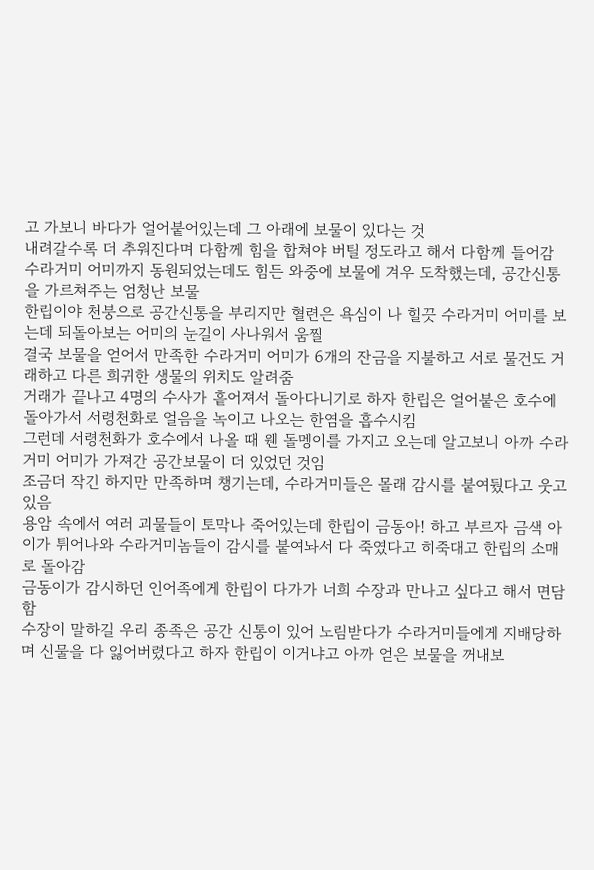고 가보니 바다가 얼어붙어있는데 그 아래에 보물이 있다는 것
내려갈수록 더 추워진다며 다함께 힘을 합쳐야 버틸 정도라고 해서 다함께 들어감
수라거미 어미까지 동원되었는데도 힘든 와중에 보물에 겨우 도착했는데, 공간신통을 가르쳐주는 엄청난 보물
한립이야 천붕으로 공간신통을 부리지만 혈련은 욕심이 나 힐끗 수라거미 어미를 보는데 되돌아보는 어미의 눈길이 사나워서 움찔
결국 보물을 얻어서 만족한 수라거미 어미가 6개의 잔금을 지불하고 서로 물건도 거래하고 다른 희귀한 생물의 위치도 알려줌
거래가 끝나고 4명의 수사가 흩어져서 돌아다니기로 하자 한립은 얼어붙은 호수에 돌아가서 서령천화로 얼음을 녹이고 나오는 한염을 흡수시킴
그런데 서령천화가 호수에서 나올 때 웬 돌멩이를 가지고 오는데 알고보니 아까 수라거미 어미가 가져간 공간보물이 더 있었던 것임
조금더 작긴 하지만 만족하며 챙기는데, 수라거미들은 몰래 감시를 붙여뒀다고 웃고 있음
용암 속에서 여러 괴물들이 토막나 죽어있는데 한립이 금동아! 하고 부르자 금색 아이가 튀어나와 수라거미놈들이 감시를 붙여놔서 다 죽였다고 히죽대고 한립의 소매로 돌아감
금동이가 감시하던 인어족에게 한립이 다가가 너희 수장과 만나고 싶다고 해서 면담함
수장이 말하길 우리 종족은 공간 신통이 있어 노림받다가 수라거미들에게 지배당하며 신물을 다 잃어버렸다고 하자 한립이 이거냐고 아까 얻은 보물을 꺼내보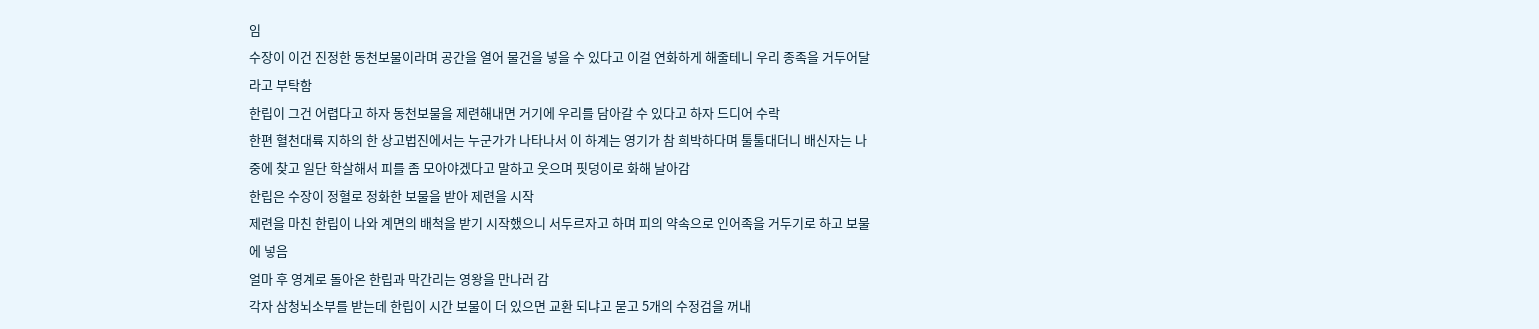임
수장이 이건 진정한 동천보물이라며 공간을 열어 물건을 넣을 수 있다고 이걸 연화하게 해줄테니 우리 종족을 거두어달라고 부탁함
한립이 그건 어렵다고 하자 동천보물을 제련해내면 거기에 우리를 담아갈 수 있다고 하자 드디어 수락
한편 혈천대륙 지하의 한 상고법진에서는 누군가가 나타나서 이 하계는 영기가 참 희박하다며 툴툴대더니 배신자는 나중에 찾고 일단 학살해서 피를 좀 모아야겠다고 말하고 웃으며 핏덩이로 화해 날아감
한립은 수장이 정혈로 정화한 보물을 받아 제련을 시작
제련을 마친 한립이 나와 계면의 배척을 받기 시작했으니 서두르자고 하며 피의 약속으로 인어족을 거두기로 하고 보물에 넣음
얼마 후 영계로 돌아온 한립과 막간리는 영왕을 만나러 감
각자 삼청뇌소부를 받는데 한립이 시간 보물이 더 있으면 교환 되냐고 묻고 5개의 수정검을 꺼내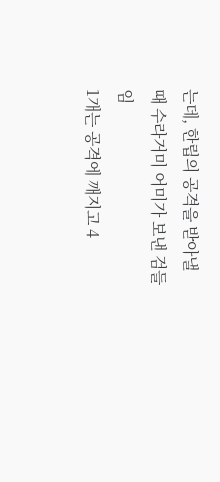는데, 한립의 공격을 받아낼 때 수라거미 어미가 보낸 검들임
1개는 공격에 깨지고 4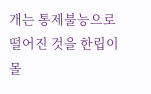개는 통제불능으로 떨어진 것을 한립이 몰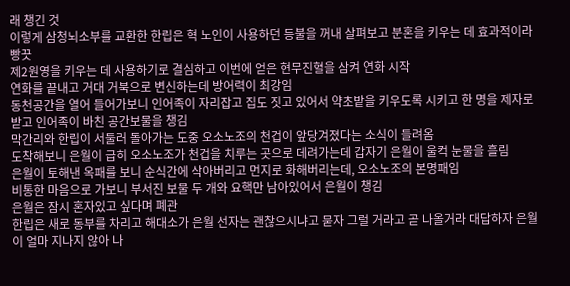래 챙긴 것
이렇게 삼청뇌소부를 교환한 한립은 혁 노인이 사용하던 등불을 꺼내 살펴보고 분혼을 키우는 데 효과적이라 빵끗
제2원영을 키우는 데 사용하기로 결심하고 이번에 얻은 현무진혈을 삼켜 연화 시작
연화를 끝내고 거대 거북으로 변신하는데 방어력이 최강임
동천공간을 열어 들어가보니 인어족이 자리잡고 집도 짓고 있어서 약초밭을 키우도록 시키고 한 명을 제자로 받고 인어족이 바친 공간보물을 챙김
막간리와 한립이 서둘러 돌아가는 도중 오소노조의 천겁이 앞당겨졌다는 소식이 들려옴
도착해보니 은월이 급히 오소노조가 천겁을 치루는 곳으로 데려가는데 갑자기 은월이 울컥 눈물을 흘림
은월이 토해낸 옥패를 보니 순식간에 삭아버리고 먼지로 화해버리는데, 오소노조의 본명패임
비통한 마음으로 가보니 부서진 보물 두 개와 요핵만 남아있어서 은월이 챙김
은월은 잠시 혼자있고 싶다며 폐관
한립은 새로 동부를 차리고 해대소가 은월 선자는 괜찮으시냐고 묻자 그럴 거라고 곧 나올거라 대답하자 은월이 얼마 지나지 않아 나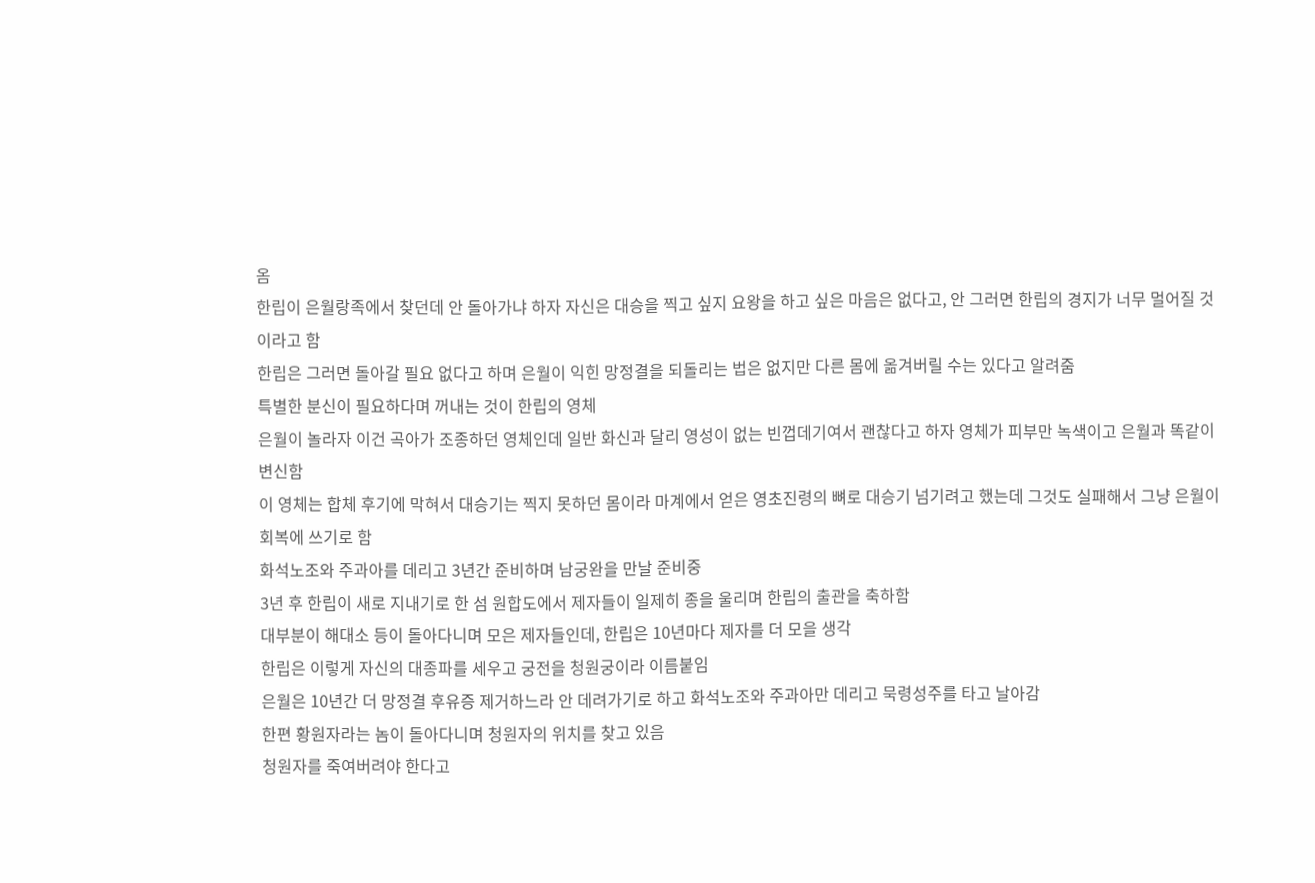옴
한립이 은월랑족에서 찾던데 안 돌아가냐 하자 자신은 대승을 찍고 싶지 요왕을 하고 싶은 마음은 없다고, 안 그러면 한립의 경지가 너무 멀어질 것이라고 함
한립은 그러면 돌아갈 필요 없다고 하며 은월이 익힌 망정결을 되돌리는 법은 없지만 다른 몸에 옮겨버릴 수는 있다고 알려줌
특별한 분신이 필요하다며 꺼내는 것이 한립의 영체
은월이 놀라자 이건 곡아가 조종하던 영체인데 일반 화신과 달리 영성이 없는 빈껍데기여서 괜찮다고 하자 영체가 피부만 녹색이고 은월과 똑같이 변신함
이 영체는 합체 후기에 막혀서 대승기는 찍지 못하던 몸이라 마계에서 얻은 영초진령의 뼈로 대승기 넘기려고 했는데 그것도 실패해서 그냥 은월이 회복에 쓰기로 함
화석노조와 주과아를 데리고 3년간 준비하며 남궁완을 만날 준비중
3년 후 한립이 새로 지내기로 한 섬 원합도에서 제자들이 일제히 종을 울리며 한립의 출관을 축하함
대부분이 해대소 등이 돌아다니며 모은 제자들인데, 한립은 10년마다 제자를 더 모을 생각
한립은 이렇게 자신의 대종파를 세우고 궁전을 청원궁이라 이름붙임
은월은 10년간 더 망정결 후유증 제거하느라 안 데려가기로 하고 화석노조와 주과아만 데리고 묵령성주를 타고 날아감
한편 황원자라는 놈이 돌아다니며 청원자의 위치를 찾고 있음
청원자를 죽여버려야 한다고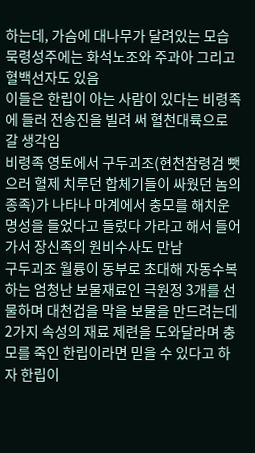하는데, 가슴에 대나무가 달려있는 모습
묵령성주에는 화석노조와 주과아 그리고 혈백선자도 있음
이들은 한립이 아는 사람이 있다는 비령족에 들러 전송진을 빌려 써 혈천대륙으로 갈 생각임
비령족 영토에서 구두괴조(현천참령검 뺏으러 혈제 치루던 합체기들이 싸웠던 놈의 종족)가 나타나 마계에서 충모를 해치운 명성을 들었다고 들렀다 가라고 해서 들어가서 장신족의 원비수사도 만남
구두괴조 월륭이 동부로 초대해 자동수복하는 엄청난 보물재료인 극원정 3개를 선물하며 대천겁을 막을 보물을 만드려는데 2가지 속성의 재료 제련을 도와달라며 충모를 죽인 한립이라면 믿을 수 있다고 하자 한립이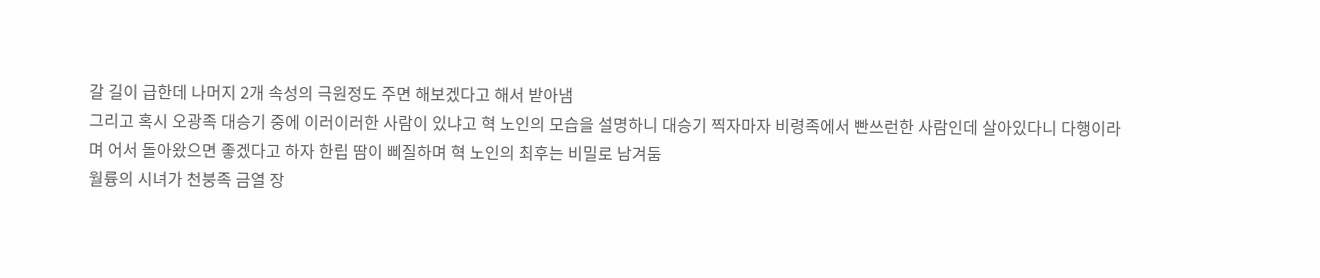갈 길이 급한데 나머지 2개 속성의 극원정도 주면 해보겠다고 해서 받아냄
그리고 혹시 오광족 대승기 중에 이러이러한 사람이 있냐고 혁 노인의 모습을 설명하니 대승기 찍자마자 비령족에서 빤쓰런한 사람인데 살아있다니 다행이라며 어서 돌아왔으면 좋겠다고 하자 한립 땀이 삐질하며 혁 노인의 최후는 비밀로 남겨둠
월륭의 시녀가 천붕족 금열 장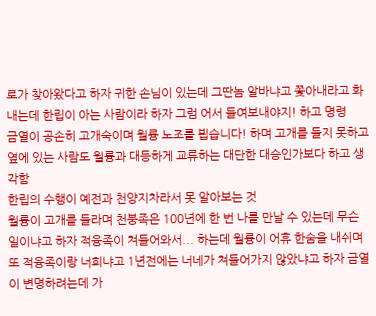로가 찾아왔다고 하자 귀한 손님이 있는데 그딴놈 알바냐고 쫓아내라고 화내는데 한립이 아는 사람이라 하자 그럼 어서 들여보내야지! 하고 명령
금열이 공손히 고개숙이며 월륭 노조를 뵙습니다! 하며 고개를 들지 못하고 옆에 있는 사람도 월륭과 대등하게 교류하는 대단한 대승인가보다 하고 생각함
한립의 수행이 예전과 천양지차라서 못 알아보는 것
월륭이 고개를 들라며 천붕족은 100년에 한 번 나를 만날 수 있는데 무슨 일이냐고 하자 적융족이 쳐들어와서... 하는데 월륭이 어휴 한숨을 내쉬며 또 적융족이랑 너희냐고 1년전에는 너네가 쳐들어가지 않았냐고 하자 금열이 변명하려는데 가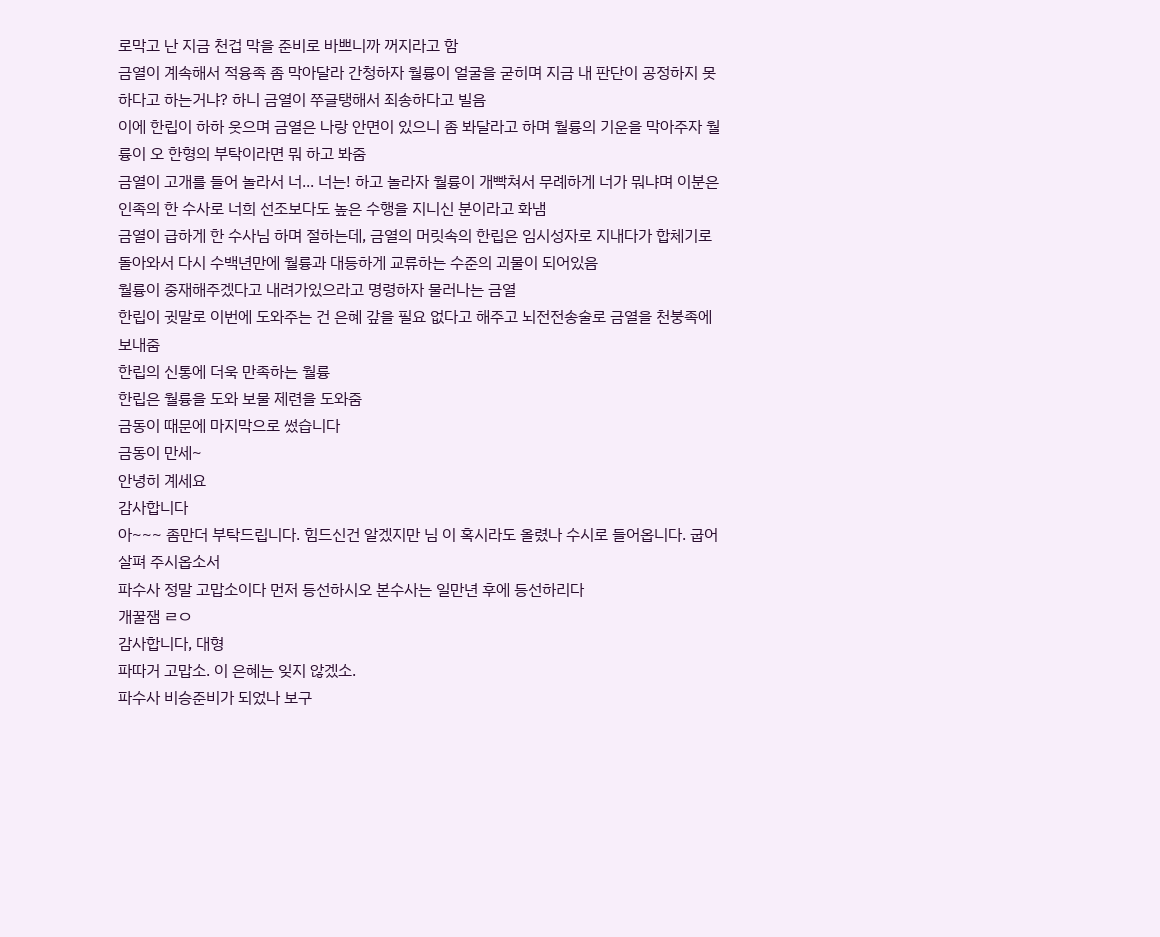로막고 난 지금 천겁 막을 준비로 바쁘니까 꺼지라고 함
금열이 계속해서 적융족 좀 막아달라 간청하자 월륭이 얼굴을 굳히며 지금 내 판단이 공정하지 못하다고 하는거냐? 하니 금열이 쭈글탱해서 죄송하다고 빌음
이에 한립이 하하 웃으며 금열은 나랑 안면이 있으니 좀 봐달라고 하며 월륭의 기운을 막아주자 월륭이 오 한형의 부탁이라면 뭐 하고 봐줌
금열이 고개를 들어 놀라서 너... 너는! 하고 놀라자 월륭이 개빡쳐서 무례하게 너가 뭐냐며 이분은 인족의 한 수사로 너희 선조보다도 높은 수행을 지니신 분이라고 화냄
금열이 급하게 한 수사님 하며 절하는데, 금열의 머릿속의 한립은 임시성자로 지내다가 합체기로 돌아와서 다시 수백년만에 월륭과 대등하게 교류하는 수준의 괴물이 되어있음
월륭이 중재해주겠다고 내려가있으라고 명령하자 물러나는 금열
한립이 귓말로 이번에 도와주는 건 은혜 갚을 필요 없다고 해주고 뇌전전송술로 금열을 천붕족에 보내줌
한립의 신통에 더욱 만족하는 월륭
한립은 월륭을 도와 보물 제련을 도와줌
금동이 때문에 마지막으로 썼습니다
금동이 만세~
안녕히 계세요
감사합니다
아~~~ 좀만더 부탁드립니다. 힘드신건 알겠지만 님 이 혹시라도 올렸나 수시로 들어옵니다. 굽어살펴 주시옵소서
파수사 정말 고맙소이다 먼저 등선하시오 본수사는 일만년 후에 등선하리다
개꿀잼 ㄹㅇ
감사합니다, 대형
파따거 고맙소. 이 은혜는 잊지 않겠소.
파수사 비승준비가 되었나 보구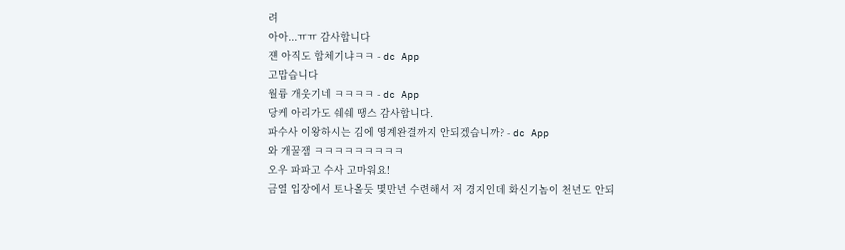려
아아...ㅠㅠ 감사합니다
쟨 아직도 합체기냐ㅋㅋ - dc App
고맙습니다
월륭 개웃기네 ㅋㅋㅋㅋ - dc App
당케 아리가도 쉐쉐 땡스 감사합니다.
파수사 이왕하시는 김에 영계완결까지 안되겠습니까? - dc App
와 개꿀잼 ㅋㅋㅋㅋㅋㅋㅋㅋㅋ
오우 파파고 수사 고마워요!
금열 입장에서 토나올듯 몇만년 수련해서 저 경지인데 화신기놈이 천년도 안되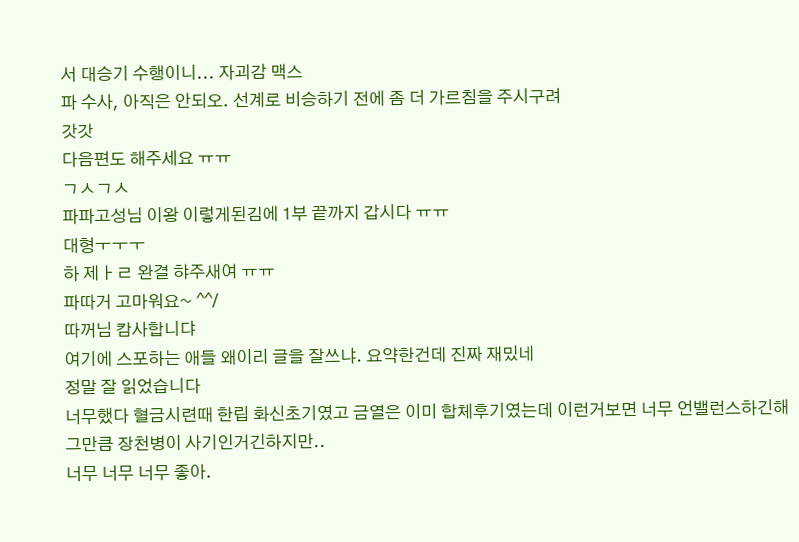서 대승기 수행이니... 자괴감 맥스
파 수사, 아직은 안되오. 선계로 비승하기 전에 좀 더 가르침을 주시구려
갓갓
다음편도 해주세요 ㅠㅠ
ㄱㅅㄱㅅ
파파고성님 이왕 이렇게된김에 1부 끝까지 갑시다 ㅠㅠ
대형ㅜㅜㅜ
하 제ㅏㄹ 완결 햐주새여 ㅠㅠ
파따거 고마워요~ ^^/
따꺼님 캄사합니댜
여기에 스포하는 애들 왜이리 글을 잘쓰냐. 요약한건데 진짜 재밌네
정말 잘 읽었습니다
너무했다 혈금시련때 한립 화신초기였고 금열은 이미 합체후기였는데 이런거보면 너무 언밸런스하긴해 그만큼 장천병이 사기인거긴하지만..
너무 너무 너무 좋아.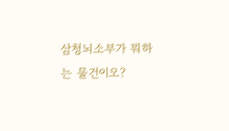삼청뇌소부가 뭐하는 물건이오?